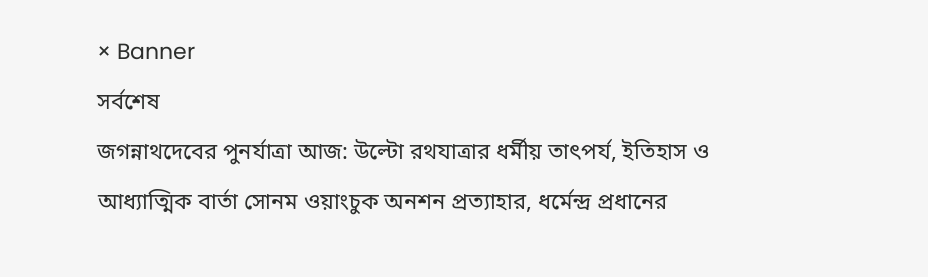× Banner
সর্বশেষ
জগন্নাথদেবের পুনর্যাত্রা আজ: উল্টো রথযাত্রার ধর্মীয় তাৎপর্য, ইতিহাস ও আধ্যাত্মিক বার্তা সোনম ওয়াংচুক অনশন প্রত্যাহার, ধর্মেন্দ্র প্রধানের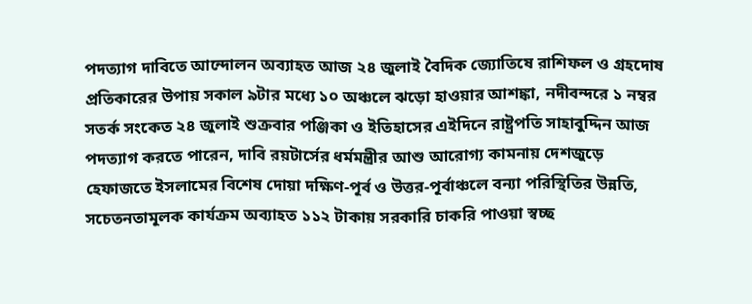পদত্যাগ দাবিতে আন্দোলন অব্যাহত আজ ২৪ জুলাই বৈদিক জ্যোতিষে রাশিফল ও গ্রহদোষ প্রতিকারের উপায় সকাল ৯টার মধ্যে ১০ অঞ্চলে ঝড়ো হাওয়ার আশঙ্কা, নদীবন্দরে ১ নম্বর সতর্ক সংকেত ২৪ জুলাই শুক্রবার পঞ্জিকা ও ইতিহাসের এইদিনে রাষ্ট্রপতি সাহাবুদ্দিন আজ পদত্যাগ করতে পারেন, দাবি রয়টার্সের ধর্মমন্ত্রীর আশু আরোগ্য কামনায় দেশজুড়ে হেফাজতে ইসলামের বিশেষ দোয়া দক্ষিণ-পূর্ব ও উত্তর-পূর্বাঞ্চলে বন্যা পরিস্থিতির উন্নতি, সচেতনতামূলক কার্যক্রম অব্যাহত ১১২ টাকায় সরকারি চাকরি পাওয়া স্বচ্ছ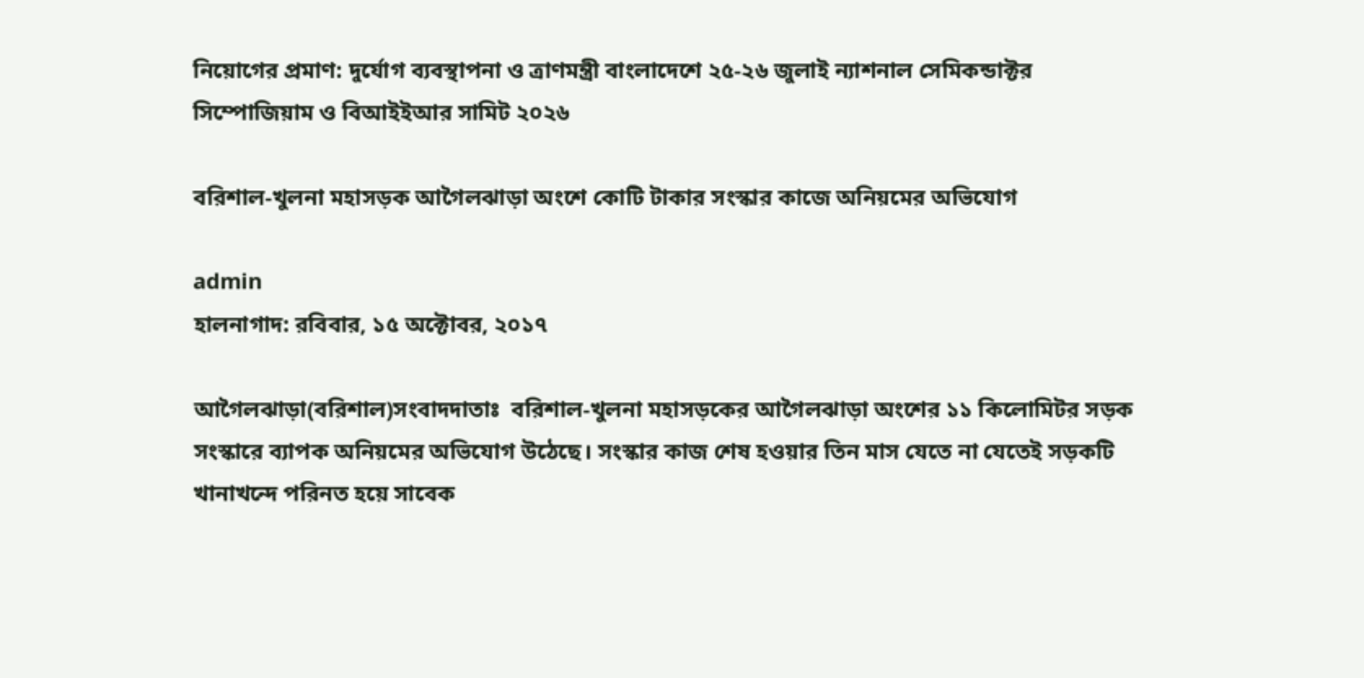নিয়োগের প্রমাণ: দুর্যোগ ব্যবস্থাপনা ও ত্রাণমন্ত্রী বাংলাদেশে ২৫-২৬ জুলাই ন্যাশনাল সেমিকন্ডাক্টর সিম্পোজিয়াম ও বিআইইআর সামিট ২০২৬

বরিশাল-খুলনা মহাসড়ক আগৈলঝাড়া অংশে কোটি টাকার সংস্কার কাজে অনিয়মের অভিযোগ

admin
হালনাগাদ: রবিবার, ১৫ অক্টোবর, ২০১৭

আগৈলঝাড়া(বরিশাল)সংবাদদাতাঃ  বরিশাল-খুলনা মহাসড়কের আগৈলঝাড়া অংশের ১১ কিলোমিটর সড়ক সংস্কারে ব্যাপক অনিয়মের অভিযোগ উঠেছে। সংস্কার কাজ শেষ হওয়ার তিন মাস যেতে না যেতেই সড়কটি খানাখন্দে পরিনত হয়ে সাবেক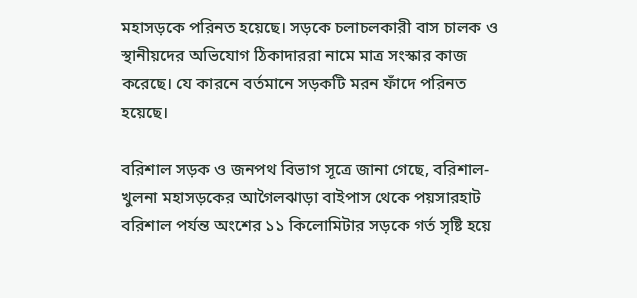মহাসড়কে পরিনত হয়েছে। সড়কে চলাচলকারী বাস চালক ও স্থানীয়দের অভিযোগ ঠিকাদাররা নামে মাত্র সংস্কার কাজ করেছে। যে কারনে বর্তমানে সড়কটি মরন ফাঁদে পরিনত হয়েছে।

বরিশাল সড়ক ও জনপথ বিভাগ সূত্রে জানা গেছে, বরিশাল-খুলনা মহাসড়কের আগৈলঝাড়া বাইপাস থেকে পয়সারহাট বরিশাল পর্যন্ত অংশের ১১ কিলোমিটার সড়কে গর্ত সৃষ্টি হয়ে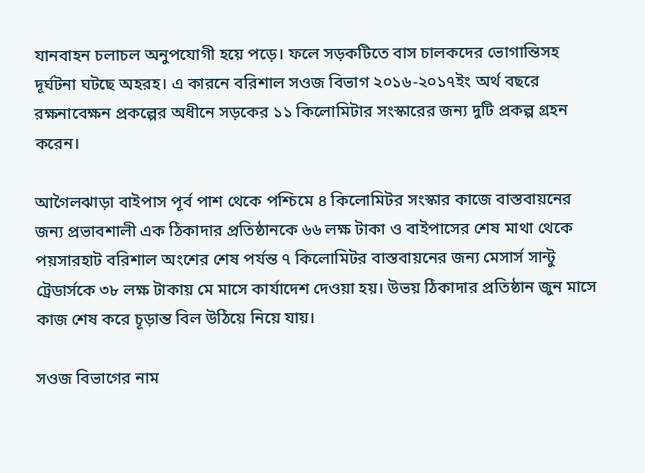যানবাহন চলাচল অনুপযোগী হয়ে পড়ে। ফলে সড়কটিতে বাস চালকদের ভোগান্তিসহ দূর্ঘটনা ঘটছে অহরহ। এ কারনে বরিশাল সওজ বিভাগ ২০১৬-২০১৭ইং অর্থ বছরে রক্ষনাবেক্ষন প্রকল্পের অধীনে সড়কের ১১ কিলোমিটার সংস্কারের জন্য দুটি প্রকল্প গ্রহন করেন।

আগৈলঝাড়া বাইপাস পূর্ব পাশ থেকে পশ্চিমে ৪ কিলোমিটর সংস্কার কাজে বাস্তবায়নের জন্য প্রভাবশালী এক ঠিকাদার প্রতিষ্ঠানকে ৬৬ লক্ষ টাকা ও বাইপাসের শেষ মাথা থেকে পয়সারহাট বরিশাল অংশের শেষ পর্যন্ত ৭ কিলোমিটর বাস্তবায়নের জন্য মেসার্স সান্টু ট্রেডার্সকে ৩৮ লক্ষ টাকায় মে মাসে কার্যাদেশ দেওয়া হয়। উভয় ঠিকাদার প্রতিষ্ঠান জুন মাসে কাজ শেষ করে চূড়ান্ত বিল উঠিয়ে নিয়ে যায়।

সওজ বিভাগের নাম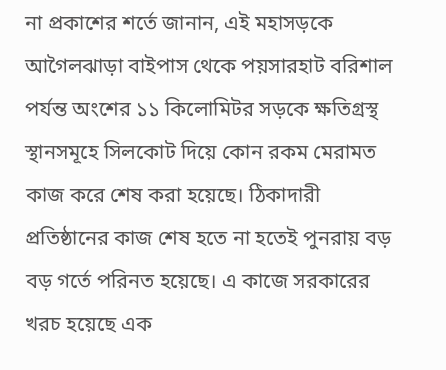না প্রকাশের শর্তে জানান, এই মহাসড়কে আগৈলঝাড়া বাইপাস থেকে পয়সারহাট বরিশাল পর্যন্ত অংশের ১১ কিলোমিটর সড়কে ক্ষতিগ্রস্থ স্থানসমূহে সিলকোট দিয়ে কোন রকম মেরামত কাজ করে শেষ করা হয়েছে। ঠিকাদারী প্রতিষ্ঠানের কাজ শেষ হতে না হতেই পুনরায় বড় বড় গর্তে পরিনত হয়েছে। এ কাজে সরকারের খরচ হয়েছে এক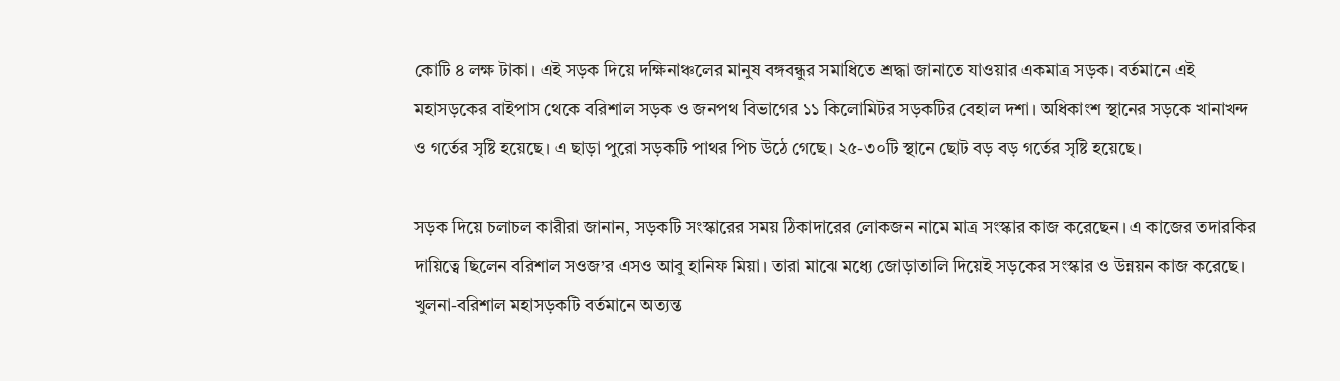কোটি ৪ লক্ষ টাকা। এই সড়ক দিয়ে দক্ষিনাঞ্চলের মানুষ বঙ্গবন্ধুর সমাধিতে শ্রদ্ধা জানাতে যাওয়ার একমাত্র সড়ক। বর্তমানে এই মহাসড়কের বাইপাস থেকে বরিশাল সড়ক ও জনপথ বিভাগের ১১ কিলোমিটর সড়কটির বেহাল দশা। অধিকাংশ স্থানের সড়কে খানাখন্দ ও গর্তের সৃষ্টি হয়েছে। এ ছাড়া পুরো সড়কটি পাথর পিচ উঠে গেছে। ২৫-৩০টি স্থানে ছোট বড় বড় গর্তের সৃষ্টি হয়েছে।

সড়ক দিয়ে চলাচল কারীরা জানান, সড়কটি সংস্কারের সময় ঠিকাদারের লোকজন নামে মাত্র সংস্কার কাজ করেছেন। এ কাজের তদারকির দায়িত্বে ছিলেন বরিশাল সওজ’র এসও আবু হানিফ মিয়া। তারা মাঝে মধ্যে জোড়াতালি দিয়েই সড়কের সংস্কার ও উন্নয়ন কাজ করেছে। খুলনা-বরিশাল মহাসড়কটি বর্তমানে অত্যন্ত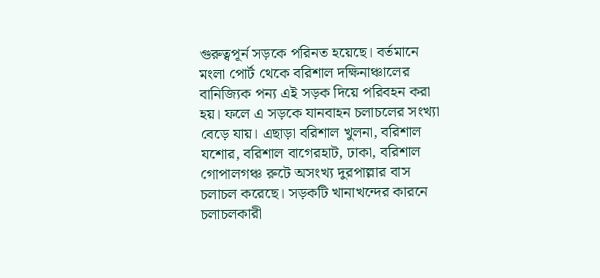গুরুত্বপূর্ন সড়কে পরিনত হয়েছে। বর্তমানে মংলা পোর্ট থেকে বরিশাল দক্ষিনাঞ্চালের বানিজ্যিক পন্য এই সড়ক দিয়ে পরিবহন করা হয়। ফলে এ সড়কে যানবাহন চলাচলের সংখ্যা বেড়ে যায়। এছাড়া বরিশাল খুলনা, বরিশাল যশোর, বরিশাল বাগেরহাট, ঢাকা, বরিশাল গোপালগঞ্চ রুটে অসংখ্য দুরপাল্লার বাস চলাচল করেছে। সড়কটি খানাখন্দের কারনে চলাচলকারী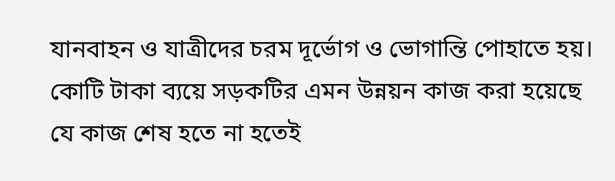যানবাহন ও যাত্রীদের চরম দূর্ভোগ ও ভোগান্তি পোহাতে হয়। কোটি টাকা ব্যয়ে সড়কটির এমন উন্নয়ন কাজ করা হয়েছে যে কাজ শেষ হতে না হতেই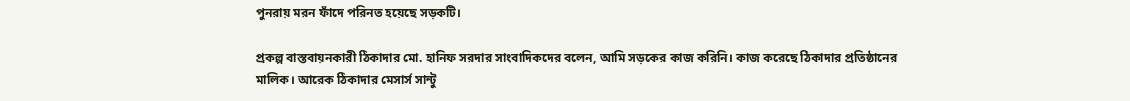পুনরায় মরন ফাঁদে পরিনত হয়েছে সড়কটি।

প্রকল্প বাস্তবায়নকারী ঠিকাদার মো. হানিফ সরদার সাংবাদিকদের বলেন, আমি সড়কের কাজ করিনি। কাজ করেছে ঠিকাদার প্রতিষ্ঠানের মালিক। আরেক ঠিকাদার মেসার্স সান্টু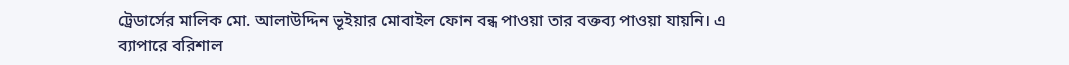ট্রেডার্সের মালিক মো. আলাউদ্দিন ভূইয়ার মোবাইল ফোন বন্ধ পাওয়া তার বক্তব্য পাওয়া যায়নি। এ ব্যাপারে বরিশাল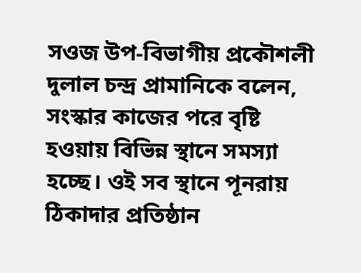সওজ উপ-বিভাগীয় প্রকৌশলী দুলাল চন্দ্র প্রামানিকে বলেন, সংস্কার কাজের পরে বৃষ্টি হওয়ায় বিভিন্ন স্থানে সমস্যা হচ্ছে। ওই সব স্থানে পূনরায় ঠিকাদার প্রতিষ্ঠান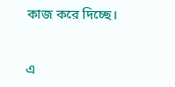কাজ করে দিচ্ছে।


এ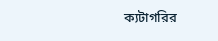ক্যটাগরির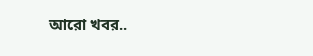আরো খবর..